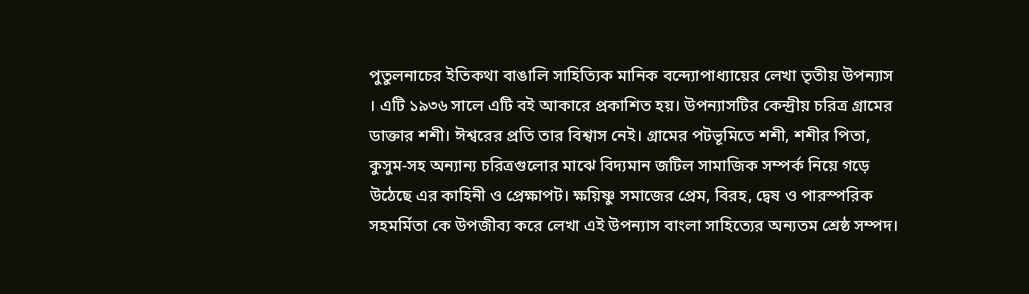পুতুলনাচের ইতিকথা বাঙালি সাহিত্যিক মানিক বন্দ্যোপাধ্যায়ের লেখা তৃতীয় উপন্যাস । এটি ১৯৩৬ সালে এটি বই আকারে প্রকাশিত হয়। উপন্যাসটির কেন্দ্রীয় চরিত্র গ্রামের ডাক্তার শশী। ঈশ্বরের প্রতি তার বিশ্বাস নেই। গ্রামের পটভূমিতে শশী, শশীর পিতা, কুসুম-সহ অন্যান্য চরিত্রগুলোর মাঝে বিদ্যমান জটিল সামাজিক সম্পর্ক নিয়ে গড়ে উঠেছে এর কাহিনী ও প্রেক্ষাপট। ক্ষয়িষ্ণু সমাজের প্রেম, বিরহ, দ্বেষ ও পারস্পরিক সহমর্মিতা কে উপজীব্য করে লেখা এই উপন্যাস বাংলা সাহিত্যের অন্যতম শ্রেষ্ঠ সম্পদ।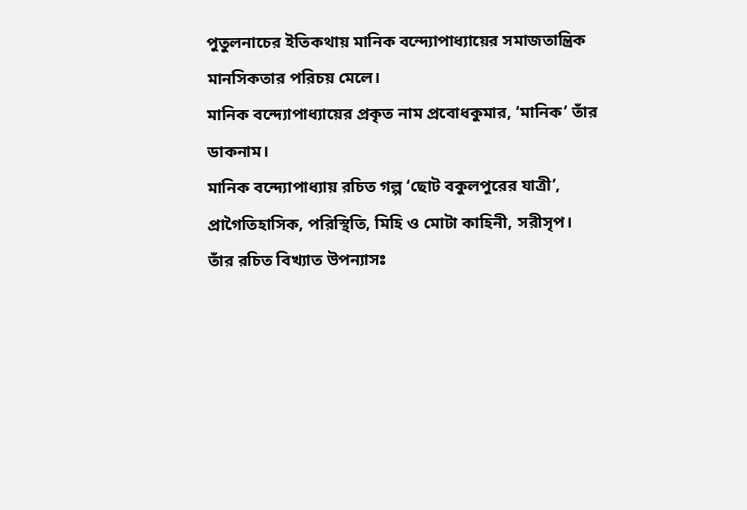পুতুলনাচের ইতিকথায় মানিক বন্দ্যোপাধ্যায়ের সমাজতান্ত্রিক মানসিকতার পরিচয় মেলে।
মানিক বন্দ্যোপাধ্যায়ের প্রকৃত নাম প্রবোধকুমার, ‘মানিক’ তাঁর ডাকনাম।
মানিক বন্দ্যোপাধ্যায় রচিত গল্প ‘ছোট বকুলপুরের যাত্রী’, প্রাগৈতিহাসিক, পরিস্থিতি, মিহি ও মোটা কাহিনী, সরীসৃপ।
তাঁর রচিত বিখ্যাত উপন্যাসঃ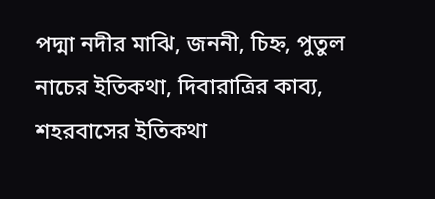পদ্মা নদীর মাঝি, জননী, চিহ্ন, পুতুল নাচের ইতিকথা, দিবারাত্রির কাব্য, শহরবাসের ইতিকথা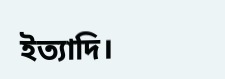ইত্যাদি।